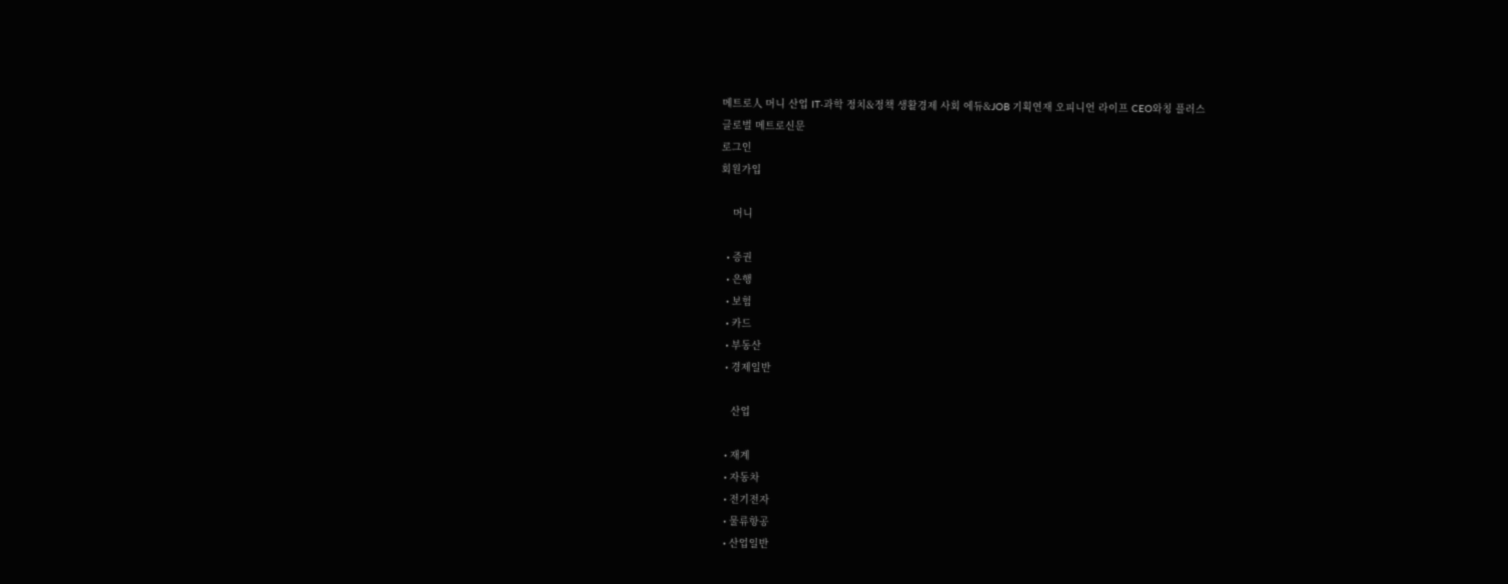메트로人 머니 산업 IT·과학 정치&정책 생활경제 사회 에듀&JOB 기획연재 오피니언 라이프 CEO와칭 플러스
글로벌 메트로신문
로그인
회원가입

    머니

  • 증권
  • 은행
  • 보험
  • 카드
  • 부동산
  • 경제일반

    산업

  • 재계
  • 자동차
  • 전기전자
  • 물류항공
  • 산업일반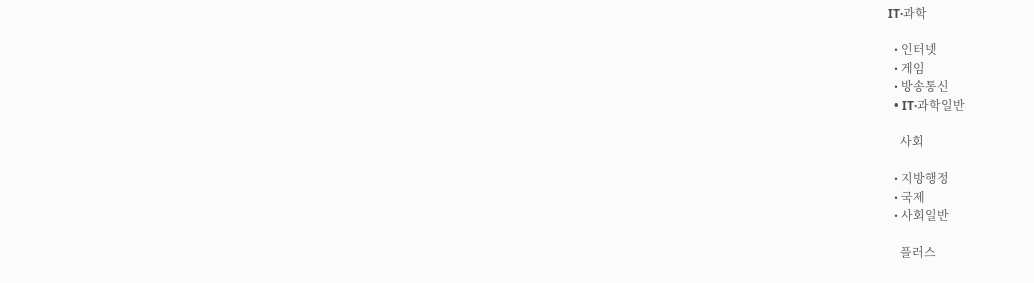IT·과학

  • 인터넷
  • 게임
  • 방송통신
  • IT·과학일반

    사회

  • 지방행정
  • 국제
  • 사회일반

    플러스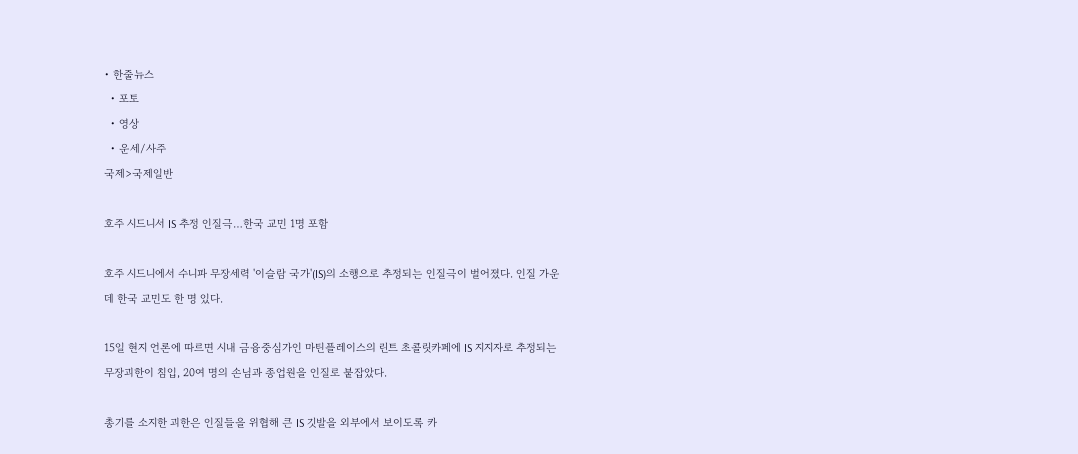• 한줄뉴스
  • 포토
  • 영상
  • 운세/사주
국제>국제일반

호주 시드니서 IS 추정 인질극…한국 교민 1명 포함

호주 시드니에서 수니파 무장세력 '이슬람 국가'(IS)의 소행으로 추정되는 인질극이 벌어졌다. 인질 가운데 한국 교민도 한 명 있다.

15일 현지 언론에 따르면 시내 금융중심가인 마틴플레이스의 린트 초콜릿카페에 IS 지지자로 추정되는 무장괴한이 침입, 20여 명의 손님과 종업원을 인질로 붙잡았다.

총기를 소지한 괴한은 인질들을 위협해 큰 IS 깃발을 외부에서 보이도록 카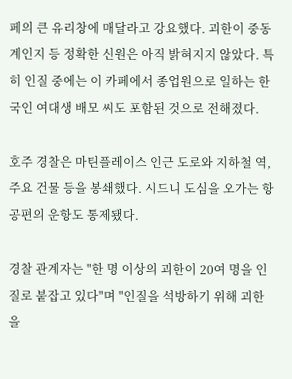페의 큰 유리창에 매달라고 강요했다. 괴한이 중동계인지 등 정확한 신원은 아직 밝혀지지 않았다. 특히 인질 중에는 이 카페에서 종업원으로 일하는 한국인 여대생 배모 씨도 포함된 것으로 전해졌다.

호주 경찰은 마틴플레이스 인근 도로와 지하철 역, 주요 건물 등을 봉쇄했다. 시드니 도심을 오가는 항공편의 운항도 통제됐다.

경찰 관계자는 "한 명 이상의 괴한이 20여 명을 인질로 붙잡고 있다"며 "인질을 석방하기 위해 괴한을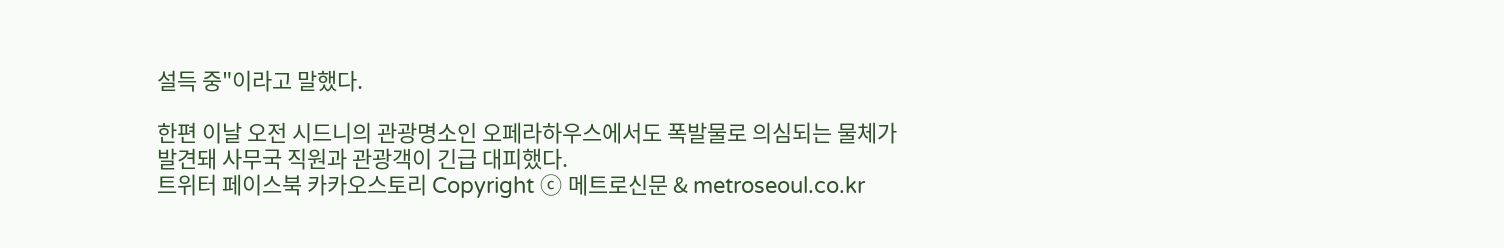설득 중"이라고 말했다.

한편 이날 오전 시드니의 관광명소인 오페라하우스에서도 폭발물로 의심되는 물체가 발견돼 사무국 직원과 관광객이 긴급 대피했다.
트위터 페이스북 카카오스토리 Copyright ⓒ 메트로신문 & metroseoul.co.kr